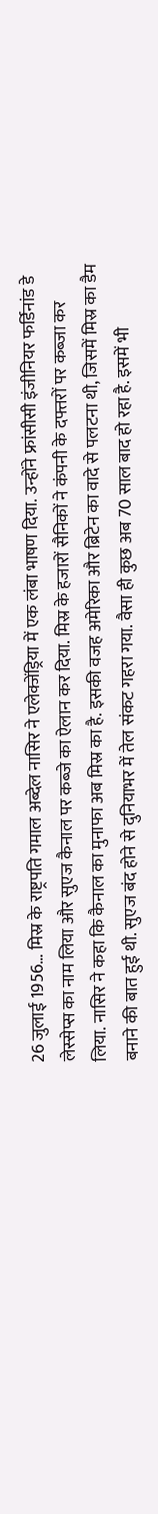26 जुलाई 1956… मिस्र के राष्ट्रपति गमाल अब्देल नासिर ने एलेक्जेंड्रिया में एक लंबा भाषण दिया. उन्होंने फ्रांसीसी इंजीनियर फर्डिनांड डे लेस्सेप्स का नाम लिया और सुएज कैनाल पर कब्जे का ऐलान कर दिया. मिस्र के हजारों सैनिकों ने कंपनी के दफ्तरों पर कब्जा कर लिया. नासिर ने कहा कि कैनाल का मुनाफा अब मिस्र का है. इसकी वजह अमेरिका और ब्रिटेन का वादे से पलटना थी, जिसमें मिस्र का डैम बनाने की बात हुई थी. सुएज बंद होने से दुनियाभर में तेल संकट गहरा गया. वैसा ही कुछ अब 70 साल बाद हो रहा है. इसमें भी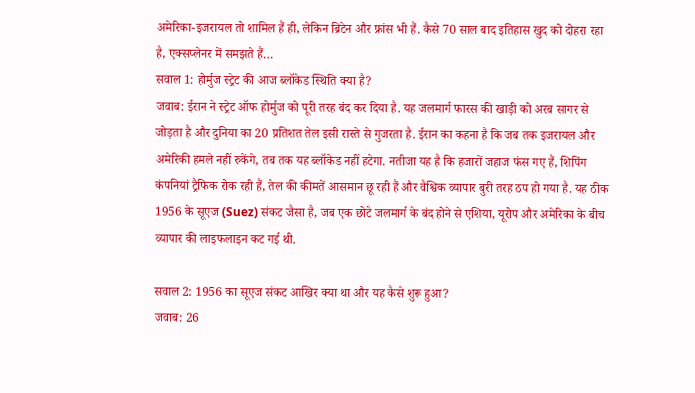अमेरिका-इजरायल तो शामिल हैं ही, लेकिन ब्रिटेन और फ्रांस भी हैं. कैसे 70 साल बाद इतिहास खुद को दोहरा रहा है, एक्सप्लेनर में समझते हैं…
सवाल 1: होर्मुज स्ट्रेट की आज ब्लॉकेड स्थिति क्या है?
जवाब: ईरान ने स्ट्रेट ऑफ होर्मुज को पूरी तरह बंद कर दिया है. यह जलमार्ग फारस की खाड़ी को अरब सागर से जोड़ता है और दुनिया का 20 प्रतिशत तेल इसी रास्ते से गुजरता है. ईरान का कहना है कि जब तक इजरायल और अमेरिकी हमले नहीं रुकेंगे, तब तक यह ब्लॉकेड नहीं हटेगा. नतीजा यह है कि हजारों जहाज फंस गए हैं, शिपिंग कंपनियां ट्रैफिक रोक रही हैं, तेल की कीमतें आसमान छू रही हैं और वैश्विक व्यापार बुरी तरह ठप हो गया है. यह ठीक 1956 के सूएज (Suez) संकट जैसा है, जब एक छोटे जलमार्ग के बंद होने से एशिया, यूरोप और अमेरिका के बीच व्यापार की लाइफलाइन कट गई थी.

सवाल 2: 1956 का सूएज संकट आखिर क्या था और यह कैसे शुरू हुआ?
जवाब: 26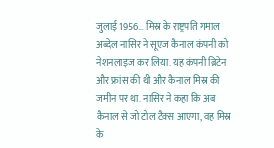जुलाई 1956… मिस्र के राष्ट्रपति गमाल अब्देल नासिर ने सूएज कैनाल कंपनी को नेशनलाइज कर लिया. यह कंपनी ब्रिटेन और फ्रांस की थी और कैनाल मिस्र की जमीन पर था. नासिर ने कहा कि अब कैनाल से जो टोल टैक्स आएगा, वह मिस्र के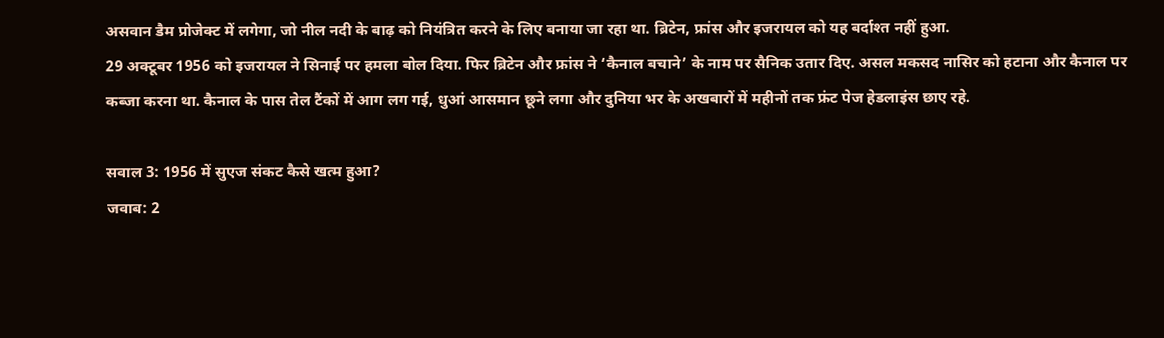असवान डैम प्रोजेक्ट में लगेगा, जो नील नदी के बाढ़ को नियंत्रित करने के लिए बनाया जा रहा था. ब्रिटेन, फ्रांस और इजरायल को यह बर्दाश्त नहीं हुआ.
29 अक्टूबर 1956 को इजरायल ने सिनाई पर हमला बोल दिया. फिर ब्रिटेन और फ्रांस ने ‘कैनाल बचाने’ के नाम पर सैनिक उतार दिए. असल मकसद नासिर को हटाना और कैनाल पर कब्जा करना था. कैनाल के पास तेल टैंकों में आग लग गई, धुआं आसमान छूने लगा और दुनिया भर के अखबारों में महीनों तक फ्रंट पेज हेडलाइंस छाए रहे.

सवाल 3: 1956 में सुएज संकट कैसे खत्म हुआ?
जवाब: 2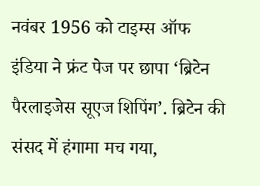नवंबर 1956 को टाइम्स ऑफ इंडिया ने फ्रंट पेज पर छापा ‘ब्रिटेन पैरलाइजेस सूएज शिपिंग’. ब्रिटेन की संसद में हंगामा मच गया,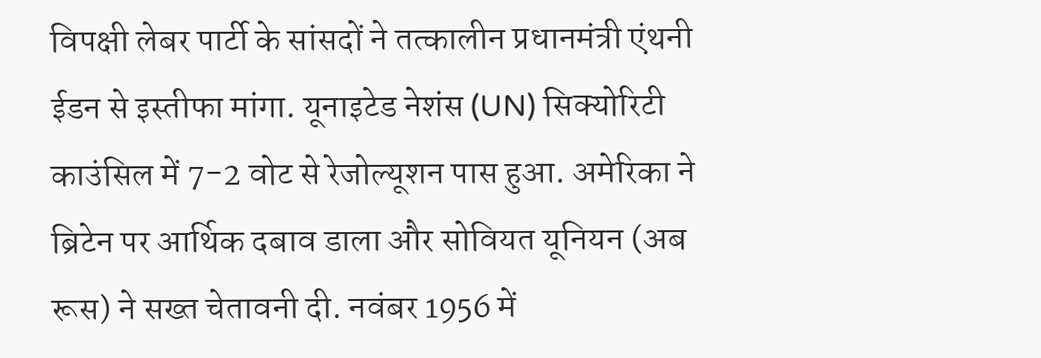विपक्षी लेबर पार्टी के सांसदों ने तत्कालीन प्रधानमंत्री एंथनी ईडन से इस्तीफा मांगा. यूनाइटेड नेशंस (UN) सिक्योरिटी काउंसिल में 7-2 वोट से रेजोल्यूशन पास हुआ. अमेरिका ने ब्रिटेन पर आर्थिक दबाव डाला और सोवियत यूनियन (अब रूस) ने सख्त चेतावनी दी. नवंबर 1956 में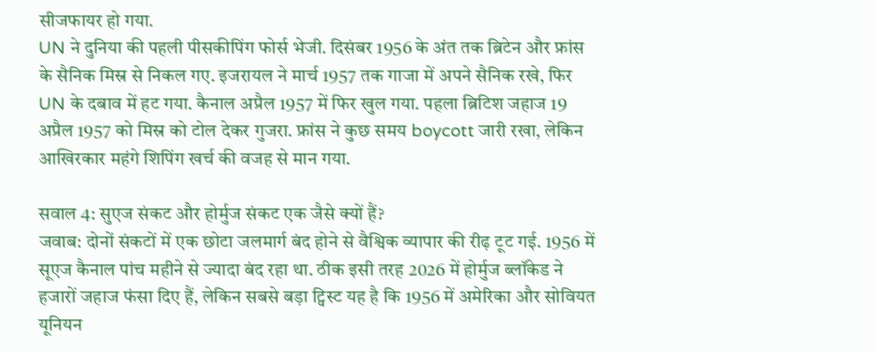सीजफायर हो गया.
UN ने दुनिया की पहली पीसकीपिंग फोर्स भेजी. दिसंबर 1956 के अंत तक ब्रिटेन और फ्रांस के सैनिक मिस्र से निकल गए. इजरायल ने मार्च 1957 तक गाजा में अपने सैनिक रखे, फिर UN के दबाव में हट गया. कैनाल अप्रैल 1957 में फिर खुल गया. पहला ब्रिटिश जहाज 19 अप्रैल 1957 को मिस्र को टोल देकर गुजरा. फ्रांस ने कुछ समय boycott जारी रखा, लेकिन आखिरकार महंगे शिपिंग खर्च की वजह से मान गया.

सवाल 4: सुएज संकट और होर्मुज संकट एक जैसे क्यों हैं?
जवाब: दोनों संकटों में एक छोटा जलमार्ग बंद होने से वैश्विक व्यापार की रीढ़ टूट गई. 1956 में सूएज कैनाल पांच महीने से ज्यादा बंद रहा था. ठीक इसी तरह 2026 में होर्मुज ब्लॉकेड ने हजारों जहाज फंसा दिए हैं, लेकिन सबसे बड़ा ट्विस्ट यह है कि 1956 में अमेरिका और सोवियत यूनियन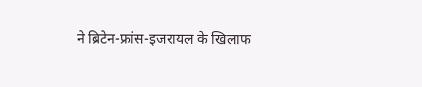ने ब्रिटेन-फ्रांस-इजरायल के खिलाफ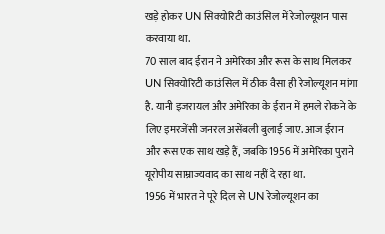खड़े होकर UN सिक्योरिटी काउंसिल में रेजोल्यूशन पास करवाया था.
70 साल बाद ईरान ने अमेरिका और रूस के साथ मिलकर UN सिक्योरिटी काउंसिल में ठीक वैसा ही रेजोल्यूशन मांगा है. यानी इजरायल और अमेरिका के ईरान में हमले रोकने के लिए इमरजेंसी जनरल असेंबली बुलाई जाए. आज ईरान और रूस एक साथ खड़े हैं, जबकि 1956 में अमेरिका पुराने यूरोपीय साम्राज्यवाद का साथ नहीं दे रहा था.
1956 में भारत ने पूरे दिल से UN रेजोल्यूशन का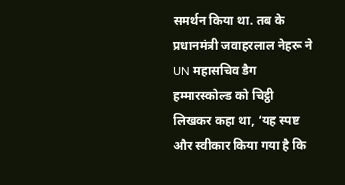समर्थन किया था. तब के प्रधानमंत्री जवाहरलाल नेहरू ने UN महासचिव डैग हम्मारस्कोल्ड को चिट्ठी लिखकर कहा था, ‘यह स्पष्ट और स्वीकार किया गया है कि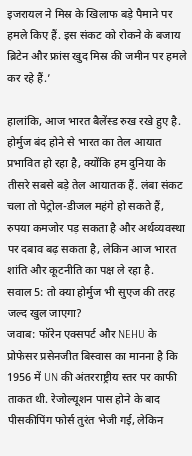इजरायल ने मिस्र के खिलाफ बड़े पैमाने पर हमले किए हैं. इस संकट को रोकने के बजाय ब्रिटेन और फ्रांस खुद मिस्र की जमीन पर हमले कर रहे हैं.’

हालांकि, आज भारत बैलेंस्ड रुख रखे हुए है. होर्मुज बंद होने से भारत का तेल आयात प्रभावित हो रहा है, क्योंकि हम दुनिया के तीसरे सबसे बड़े तेल आयातक हैं. लंबा संकट चला तो पेट्रोल-डीजल महंगे हो सकते हैं, रुपया कमजोर पड़ सकता है और अर्थव्यवस्था पर दबाव बढ़ सकता है, लेकिन आज भारत शांति और कूटनीति का पक्ष ले रहा है.
सवाल 5: तो क्या होर्मुज भी सुएज की तरह जल्द खुल जाएगा?
जवाब: फॉरेन एक्सपर्ट और NEHU के प्रोफेसर प्रसेनजीत बिस्वास का मानना है कि 1956 में UN की अंतरराष्ट्रीय स्तर पर काफी ताकत थी. रेजोल्यूशन पास होने के बाद पीसकीपिंग फोर्स तुरंत भेजी गई, लेकिन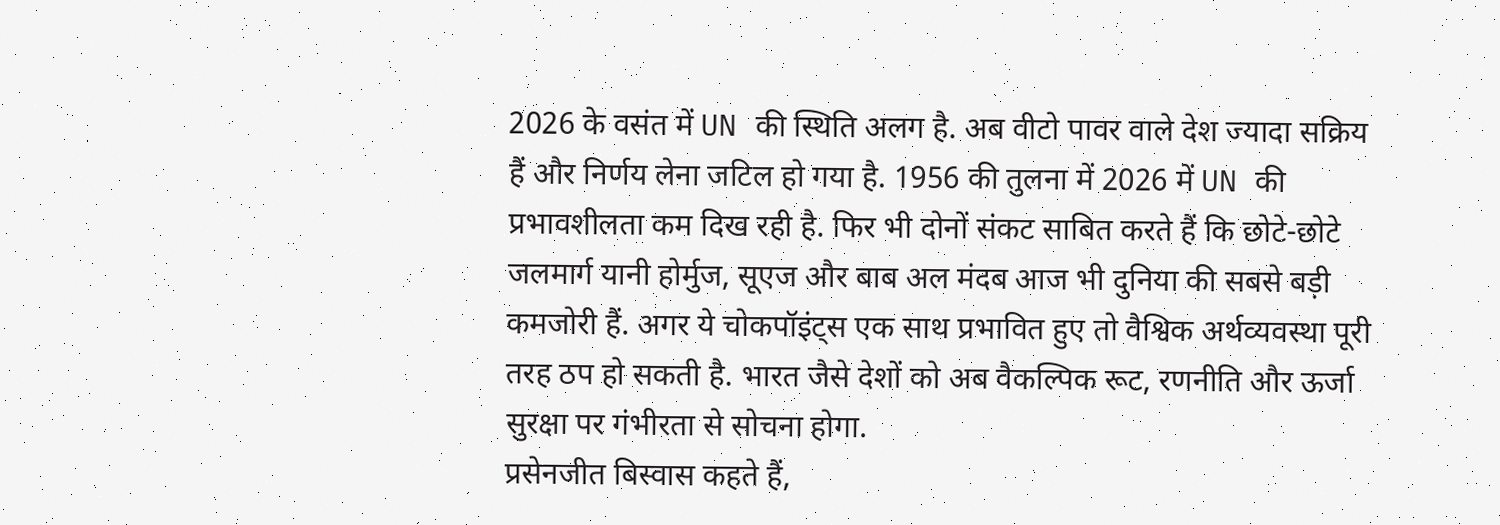2026 के वसंत में UN की स्थिति अलग है. अब वीटो पावर वाले देश ज्यादा सक्रिय हैं और निर्णय लेना जटिल हो गया है. 1956 की तुलना में 2026 में UN की प्रभावशीलता कम दिख रही है. फिर भी दोनों संकट साबित करते हैं कि छोटे-छोटे जलमार्ग यानी होर्मुज, सूएज और बाब अल मंदब आज भी दुनिया की सबसे बड़ी कमजोरी हैं. अगर ये चोकपॉइंट्स एक साथ प्रभावित हुए तो वैश्विक अर्थव्यवस्था पूरी तरह ठप हो सकती है. भारत जैसे देशों को अब वैकल्पिक रूट, रणनीति और ऊर्जा सुरक्षा पर गंभीरता से सोचना होगा.
प्रसेनजीत बिस्वास कहते हैं,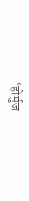‘होर्मुज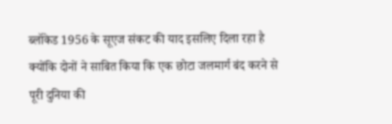ब्लॉकेड 1956 के सूएज संकट की याद इसलिए दिला रहा है क्योंकि दोनों ने साबित किया कि एक छोटा जलमार्ग बंद करने से पूरी दुनिया की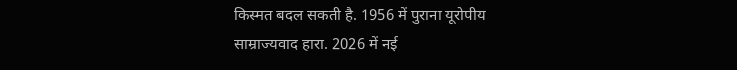किस्मत बदल सकती है. 1956 में पुराना यूरोपीय साम्राज्यवाद हारा. 2026 में नई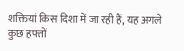शक्तियां किस दिशा में जा रही हैं, यह अगले कुछ हफ्तों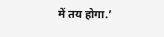में तय होगा.’